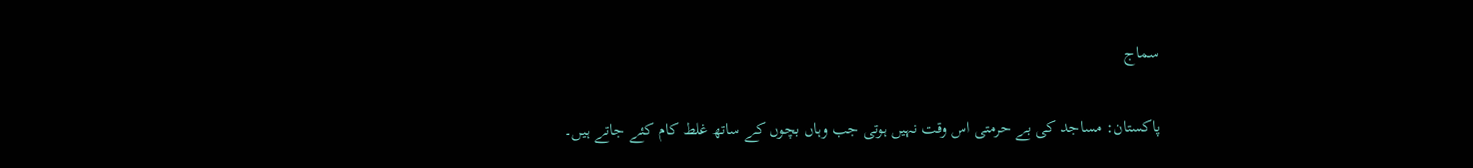سماج

پاکستان: مساجد کی بے حرمتی اس وقت نہیں ہوتی جب وہاں بچوں کے ساتھ غلط کام کئے جاتے ہیں۔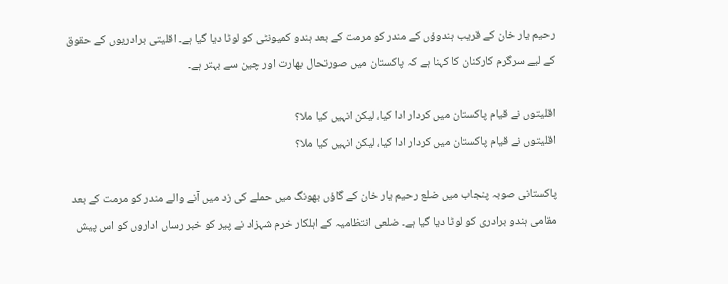رحيم يار خان کے قريب ہندوؤں کے مندر کو مرمت کے بعد ہندو کميونٹی کو لوٹا ديا گيا ہے۔ اقليتی برادريوں کے حقوق کے ليے سرگرم کارکنان کا کہنا ہے کہ پاکستان ميں صورتحال بھارت اور چين سے بہتر ہے۔

اقليتوں نے قيام پاکستان ميں کردار ادا کيا، ليکن انہيں کيا ملا؟
اقليتوں نے قيام پاکستان ميں کردار ادا کيا، ليکن انہيں کيا ملا؟

پاکستانی صوبہ پنجاب ميں ضلع رحيم يار خان کے گاؤں بھونگ ميں حملے کی زد ميں آنے والے مندر کو مرمت کے بعد مقامی ہندو برادری کو لوٹا ديا گيا ہے۔ ضلعی انتظاميہ کے اہلکار خرم شہزاد نے پير کو خبر رساں اداروں کو اس پيش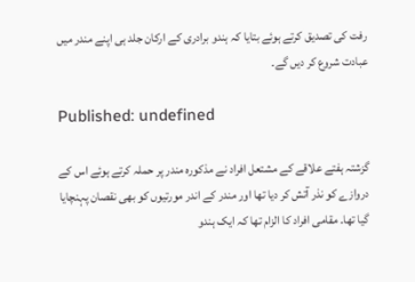رفت کی تصديق کرتے ہوئے بتايا کہ ہندو برادری کے ارکان جلد ہی اپنے مندر ميں عبادت شروع کر ديں گے۔

Published: undefined

گزشتہ ہفتے علاقے کے مشتعل افراد نے مذکورہ مندر پر حملہ کرتے ہوئے اس کے دروازے کو نذر آتش کر ديا تھا اور مندر کے اندر مورتيوں کو بھی نقصان پہنچايا گيا تھا۔ مقامی افراد کا الزام تھا کہ ايک ہندو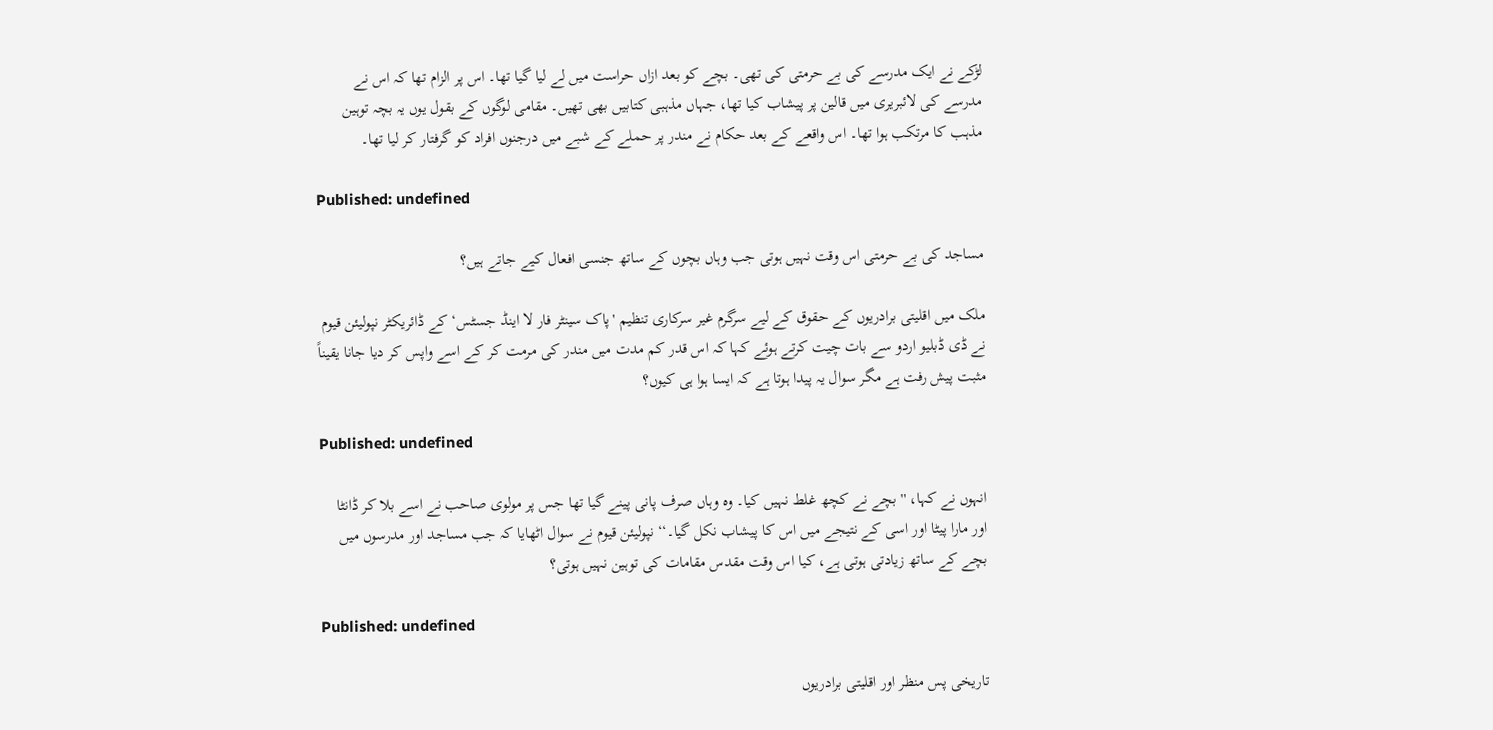لڑکے نے ايک مدرسے کی بے حرمتی کی تھی۔ بچے کو بعد ازاں حراست ميں لے ليا گيا تھا۔ اس پر الزام تھا کہ اس نے مدرسے کی لائبريری ميں قالين پر پيشاب کيا تھا، جہاں مذہبی کتابيں بھی تھيں۔ مقامی لوگوں کے بقول يوں يہ بچہ توہين مذہب کا مرتکب ہوا تھا۔ اس واقعے کے بعد حکام نے مندر پر حملے کے شبے ميں درجنوں افراد کو گرفتار کر ليا تھا۔

Published: undefined

مساجد کی بے حرمتی اس وقت نہيں ہوتی جب وہاں بچوں کے ساتھ جنسی افعال کيے جاتے ہيں؟

ملک ميں اقليتی برادريوں کے حقوق کے ليے سرگرم غير سرکاری تنظيم 'پاک سينٹر فار لا اينڈ جسٹس‘ کے ڈائريکٹر نپوليئن قيوم نے ڈی ڈبليو اردو سے بات چيت کرتے ہوئے کہا کہ اس قدر کم مدت ميں مندر کی مرمت کر کے اسے واپس کر ديا جانا يقيناً مثبت پيش رفت ہے مگر سوال يہ پيدا ہوتا ہے کہ ايسا ہوا ہی کيوں؟

Published: undefined

انہوں نے کہا، ''بچے نے کچھ غلط نہيں کيا۔ وہ وہاں صرف پانی پينے گيا تھا جس پر مولوی صاحب نے اسے بلا کر ڈانٹا اور مارا پيٹا اور اسی کے نتيجے ميں اس کا پيشاب نکل گيا۔‘‘ نپوليئن قيوم نے سوال اٹھايا کہ جب مساجد اور مدرسوں ميں بچے کے ساتھ زيادتی ہوتی ہے، کيا اس وقت مقدس مقامات کی توہين نہيں ہوتی؟

Published: undefined

تاريخی پس منظر اور اقليتی برادريوں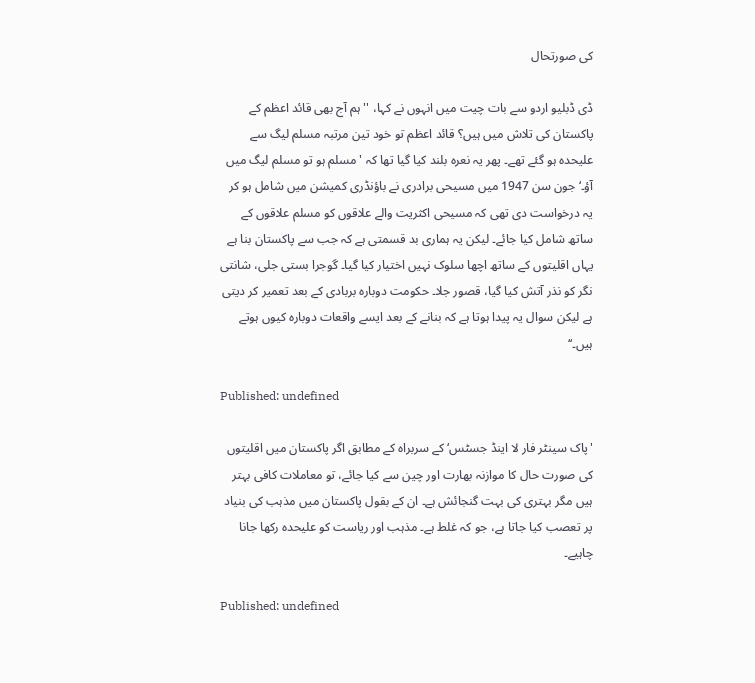کی صورتحال

ڈی ڈبليو اردو سے بات چيت ميں انہوں نے کہا، ''ہم آج بھی قائد اعظم کے پاکستان کی تلاش ميں ہيں؟ قائد اعظم تو خود تين مرتبہ مسلم ليگ سے عليحدہ ہو گئے تھے۔ پھر يہ نعرہ بلند کيا گيا تھا کہ 'مسلم ہو تو مسلم ليگ ميں آؤ۔‘ جون سن 1947 ميں مسيحی برادری نے باؤنڈری کميشن ميں شامل ہو کر يہ درخواست دی تھی کہ مسيحی اکثريت والے علاقوں کو مسلم علاقوں کے ساتھ شامل کيا جائے۔ ليکن يہ ہماری بد قسمتی ہے کہ جب سے پاکستان بنا ہے يہاں اقليتوں کے ساتھ اچھا سلوک نہيں اختيار کيا گيا۔ گوجرا بستی جلی، شانتی نگر کو نذر آتش کيا گيا، قصور جلا۔ حکومت دوبارہ بربادی کے بعد تعمير کر ديتی ہے ليکن سوال يہ پيدا ہوتا ہے کہ بنانے کے بعد ايسے واقعات دوبارہ کيوں ہوتے ہيں۔‘‘

Published: undefined

'پاک سينٹر فار لا اينڈ جسٹس‘ کے سربراہ کے مطابق اگر پاکستان ميں اقليتوں کی صورت حال کا موازنہ بھارت اور چين سے کيا جائے، تو معاملات کافی بہتر ہيں مگر بہتری کی بہت گنجائش ہے۔ ان کے بقول پاکستان ميں مذہب کی بنياد پر تعصب کيا جاتا ہے، جو کہ غلط ہے۔ مذہب اور رياست کو عليحدہ رکھا جانا چاہيے۔

Published: undefined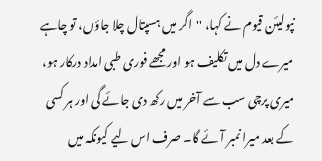نپوليئن قيوم نے کہا، ''اگر ميں ہسپتال چلا جاؤں، تو چاہے میرے دل ميں تکليف ہو اور مجھے فوری طبی امداد درکار ہو، ميری پرچی سب سے آخر ميں رکھ دی جائے گی اور ہر کسی کے بعد ميرا نمبر آئے گا۔ صرف اس ليے کيونکہ ميں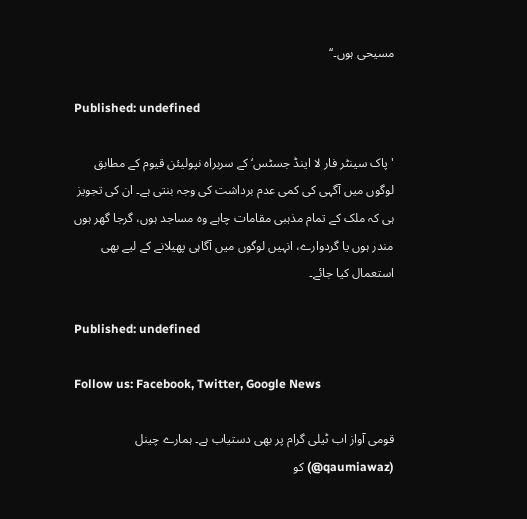مسيحی ہوں۔‘‘

Published: undefined

'پاک سينٹر فار لا اينڈ جسٹس‘ کے سربراہ نپوليئن قيوم کے مطابق لوگوں ميں آگہی کی کمی عدم برداشت کی وجہ بنتی ہے۔ ان کی تجويز ہی کہ ملک کے تمام مذہبی مقامات چاہے وہ مساجد ہوں، گرجا گھر ہوں مندر ہوں يا گردوارے، انہيں لوگوں ميں آگاہی پھيلانے کے ليے بھی استعمال کيا جائے۔

Published: undefined

Follow us: Facebook, Twitter, Google News

قومی آواز اب ٹیلی گرام پر بھی دستیاب ہے۔ ہمارے چینل (qaumiawaz@) کو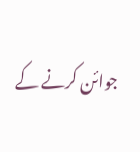جوائن کرنے کے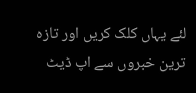لئے یہاں کلک کریں اور تازہ ترین خبروں سے اپ ڈیٹ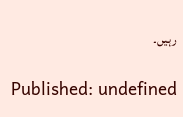رہیں۔

Published: undefined